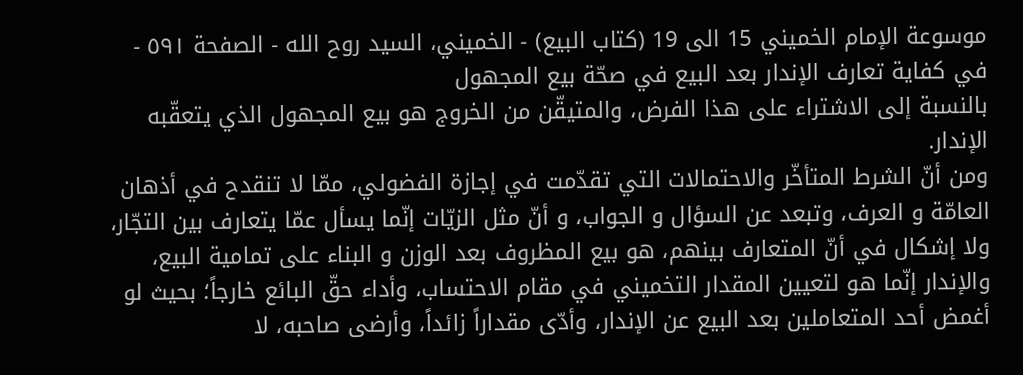موسوعة الإمام الخميني 15 الى 19 (كتاب البيع) - الخميني، السيد روح الله - الصفحة ٥٩١ - في كفاية تعارف الإندار بعد البيع في صحّة بيع المجهول
بالنسبة إلى الاشتراء على هذا الفرض، والمتيقّن من الخروج هو بيع المجهول الذي يتعقّبه الإندار.
ومن أنّ الشرط المتأخّر والاحتمالات التي تقدّمت في إجازة الفضولي، ممّا لا تنقدح في أذهان العامّة و العرف، وتبعد عن السؤال و الجواب، و أنّ مثل الزيّات إنّما يسأل عمّا يتعارف بين التجّار، ولا إشكال في أنّ المتعارف بينهم، هو بيع المظروف بعد الوزن و البناء على تمامية البيع، والإندار إنّما هو لتعيين المقدار التخميني في مقام الاحتساب، وأداء حقّ البائع خارجاً؛ بحيث لو أغمض أحد المتعاملين بعد البيع عن الإندار، وأدّى مقداراً زائداً، وأرضى صاحبه، لا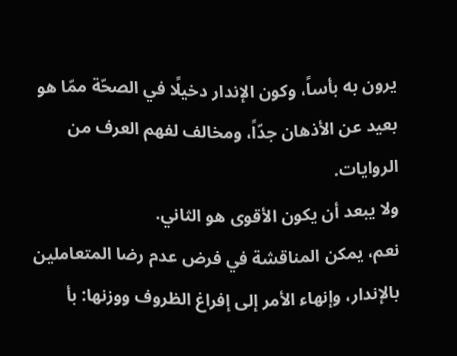يرون به بأساً، وكون الإندار دخيلًا في الصحّة ممّا هو بعيد عن الأذهان جدّاً، ومخالف لفهم العرف من الروايات.
ولا يبعد أن يكون الأقوى هو الثاني.
نعم، يمكن المناقشة في فرض عدم رضا المتعاملين بالإندار، وإنهاء الأمر إلى إفراغ الظروف ووزنها: بأ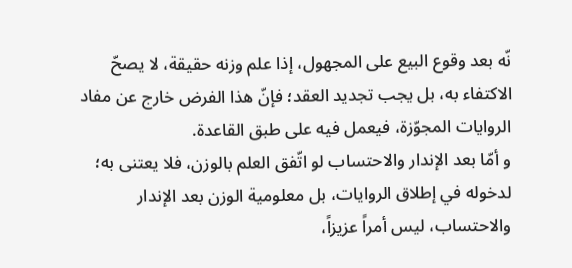نّه بعد وقوع البيع على المجهول، إذا علم وزنه حقيقة، لا يصحّ الاكتفاء به، بل يجب تجديد العقد؛ فإنّ هذا الفرض خارج عن مفاد الروايات المجوّزة، فيعمل فيه على طبق القاعدة.
و أمّا بعد الإندار والاحتساب لو اتّفق العلم بالوزن، فلا يعتنى به؛ لدخوله في إطلاق الروايات، بل معلومية الوزن بعد الإندار والاحتساب، ليس أمراً عزيزاً،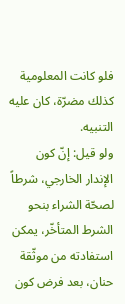فلو كانت المعلومية كذلك مضرّة، كان عليه التنبيه.
ولو قيل: إنّ كون الإندار الخارجي، شرطاً لصحّة الشراء بنحو الشرط المتأخّر، يمكن استفادته من موثّقة حنان، بعد فرض كون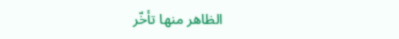الظاهر منها تأخّر